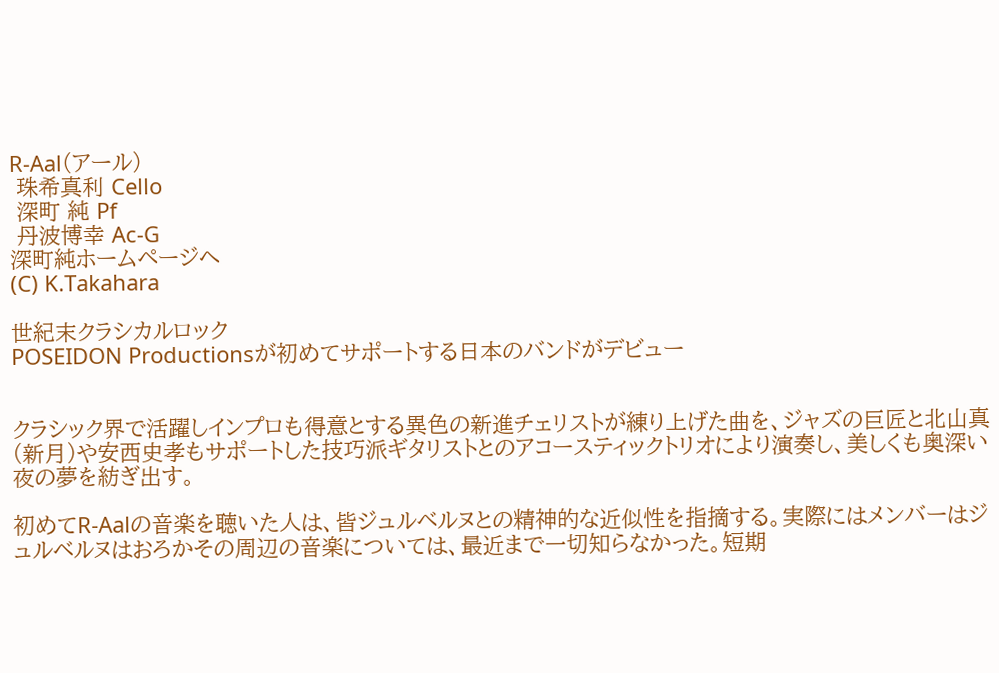R-Aal(アール)
 珠希真利 Cello
 深町 純 Pf
 丹波博幸 Ac-G
深町純ホームページへ
(C) K.Takahara

世紀末クラシカルロック
POSEIDON Productionsが初めてサポートする日本のバンドがデビュー


クラシック界で活躍しインプロも得意とする異色の新進チェリストが練り上げた曲を、ジャズの巨匠と北山真(新月)や安西史孝もサポートした技巧派ギタリストとのアコースティックトリオにより演奏し、美しくも奥深い夜の夢を紡ぎ出す。

初めてR-Aalの音楽を聴いた人は、皆ジュルベルヌとの精神的な近似性を指摘する。実際にはメンバーはジュルベルヌはおろかその周辺の音楽については、最近まで一切知らなかった。短期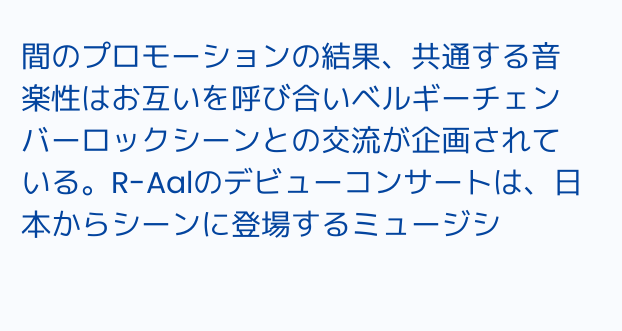間のプロモーションの結果、共通する音楽性はお互いを呼び合いベルギーチェンバーロックシーンとの交流が企画されている。R-Aalのデビューコンサートは、日本からシーンに登場するミュージシ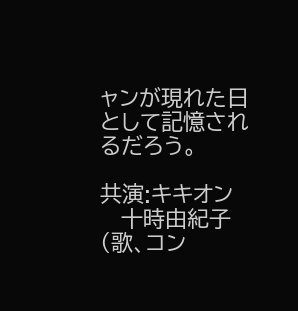ャンが現れた日として記憶されるだろう。

共演:キキオン
   十時由紀子(歌、コン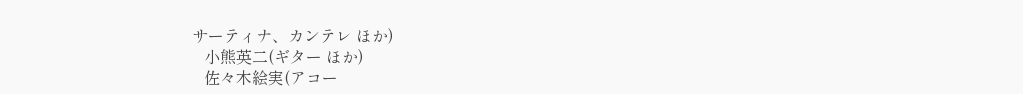サーティナ、カンテレ ほか)
   小熊英二(ギター ほか)
   佐々木絵実(アコー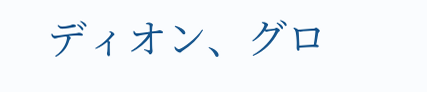ディオン、グロ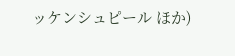ッケンシュピール ほか)